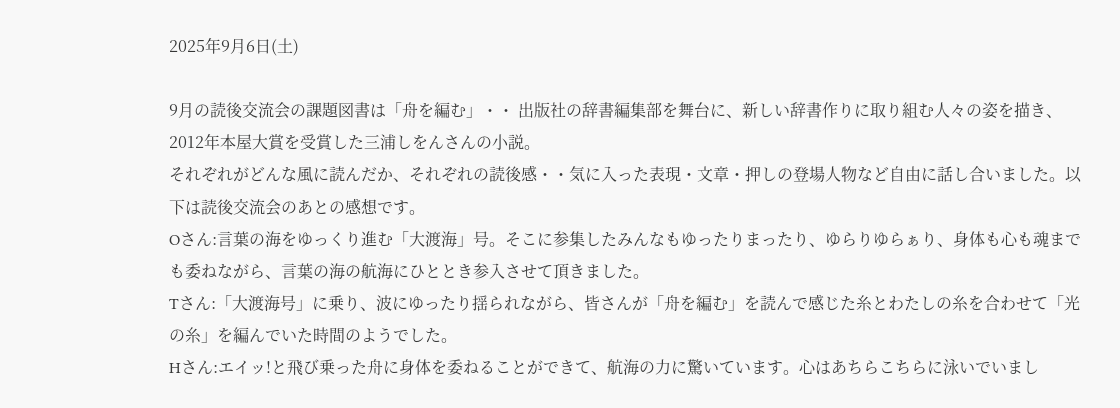2025年9月6日(土)

9月の読後交流会の課題図書は「舟を編む」・・ 出版社の辞書編集部を舞台に、新しい辞書作りに取り組む人々の姿を描き、2012年本屋大賞を受賞した三浦しをんさんの小説。
それぞれがどんな風に読んだか、それぞれの読後感・・気に入った表現・文章・押しの登場人物など自由に話し合いました。以下は読後交流会のあとの感想です。
Oさん:言葉の海をゆっくり進む「大渡海」号。そこに参集したみんなもゆったりまったり、ゆらりゆらぁり、身体も心も魂までも委ねながら、言葉の海の航海にひととき参入させて頂きました。
Tさん:「大渡海号」に乗り、波にゆったり揺られながら、皆さんが「舟を編む」を読んで感じた糸とわたしの糸を合わせて「光の糸」を編んでいた時間のようでした。
Hさん:エイッ!と飛び乗った舟に身体を委ねることができて、航海の力に驚いています。心はあちらこちらに泳いでいまし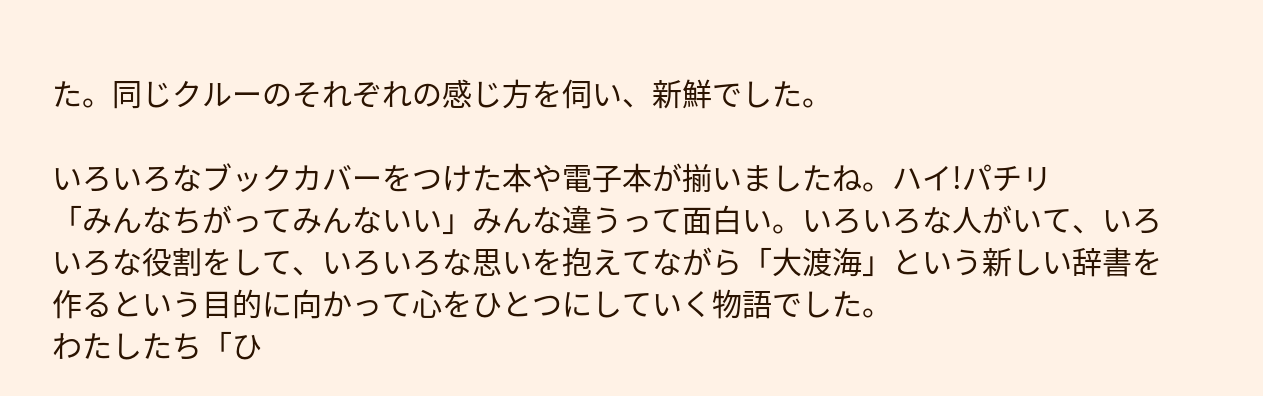た。同じクルーのそれぞれの感じ方を伺い、新鮮でした。

いろいろなブックカバーをつけた本や電子本が揃いましたね。ハイ!パチリ
「みんなちがってみんないい」みんな違うって面白い。いろいろな人がいて、いろいろな役割をして、いろいろな思いを抱えてながら「大渡海」という新しい辞書を作るという目的に向かって心をひとつにしていく物語でした。
わたしたち「ひ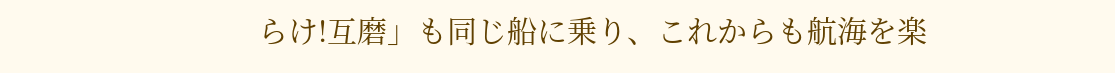らけ!互磨」も同じ船に乗り、これからも航海を楽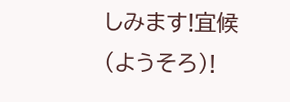しみます!宜候(ようそろ)!